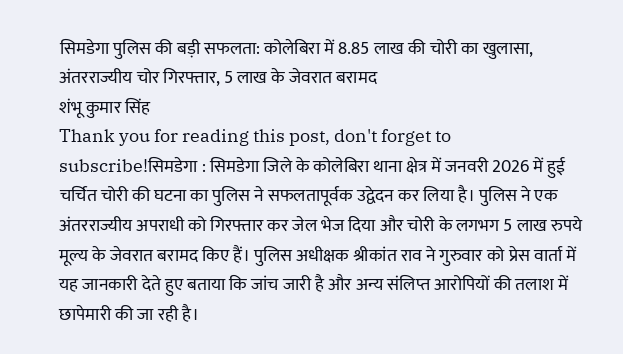सिमडेगा पुलिस की बड़ी सफलता: कोलेबिरा में 8.85 लाख की चोरी का खुलासा, अंतरराज्यीय चोर गिरफ्तार, 5 लाख के जेवरात बरामद
शंभू कुमार सिंह
Thank you for reading this post, don't forget to subscribe!सिमडेगा : सिमडेगा जिले के कोलेबिरा थाना क्षेत्र में जनवरी 2026 में हुई चर्चित चोरी की घटना का पुलिस ने सफलतापूर्वक उद्वेदन कर लिया है। पुलिस ने एक अंतरराज्यीय अपराधी को गिरफ्तार कर जेल भेज दिया और चोरी के लगभग 5 लाख रुपये मूल्य के जेवरात बरामद किए हैं। पुलिस अधीक्षक श्रीकांत राव ने गुरुवार को प्रेस वार्ता में यह जानकारी देते हुए बताया कि जांच जारी है और अन्य संलिप्त आरोपियों की तलाश में छापेमारी की जा रही है।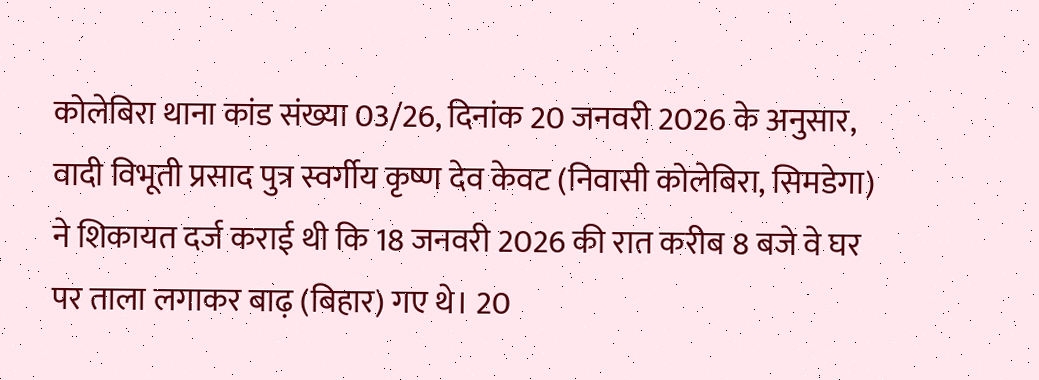कोलेबिरा थाना कांड संख्या 03/26, दिनांक 20 जनवरी 2026 के अनुसार, वादी विभूती प्रसाद पुत्र स्वर्गीय कृष्ण देव केवट (निवासी कोलेबिरा, सिमडेगा) ने शिकायत दर्ज कराई थी कि 18 जनवरी 2026 की रात करीब 8 बजे वे घर पर ताला लगाकर बाढ़ (बिहार) गए थे। 20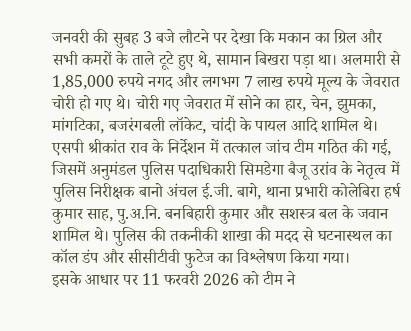जनवरी की सुबह 3 बजे लौटने पर देखा कि मकान का ग्रिल और सभी कमरों के ताले टूटे हुए थे, सामान बिखरा पड़ा था। अलमारी से 1,85,000 रुपये नगद और लगभग 7 लाख रुपये मूल्य के जेवरात चोरी हो गए थे। चोरी गए जेवरात में सोने का हार, चेन, झुमका, मांगटिका, बजरंगबली लॉकेट, चांदी के पायल आदि शामिल थे।
एसपी श्रीकांत राव के निर्देशन में तत्काल जांच टीम गठित की गई, जिसमें अनुमंडल पुलिस पदाधिकारी सिमडेगा बैजू उरांव के नेतृत्व में पुलिस निरीक्षक बानो अंचल ई.जी. बागे, थाना प्रभारी कोलेबिरा हर्ष कुमार साह, पु.अ.नि. बनबिहारी कुमार और सशस्त्र बल के जवान शामिल थे। पुलिस की तकनीकी शाखा की मदद से घटनास्थल का कॉल डंप और सीसीटीवी फुटेज का विश्लेषण किया गया।
इसके आधार पर 11 फरवरी 2026 को टीम ने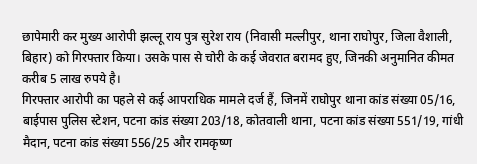छापेमारी कर मुख्य आरोपी झल्लू राय पुत्र सुरेश राय (निवासी मल्लीपुर, थाना राघोपुर, जिला वैशाली, बिहार) को गिरफ्तार किया। उसके पास से चोरी के कई जेवरात बरामद हुए, जिनकी अनुमानित कीमत करीब 5 लाख रुपये है।
गिरफ्तार आरोपी का पहले से कई आपराधिक मामले दर्ज हैं, जिनमें राघोपुर थाना कांड संख्या 05/16, बाईपास पुलिस स्टेशन, पटना कांड संख्या 203/18, कोतवाली थाना, पटना कांड संख्या 551/19, गांधी मैदान, पटना कांड संख्या 556/25 और रामकृष्ण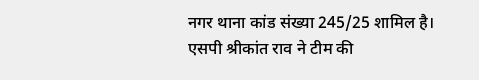नगर थाना कांड संख्या 245/25 शामिल है।
एसपी श्रीकांत राव ने टीम की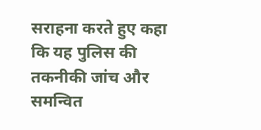सराहना करते हुए कहा कि यह पुलिस की तकनीकी जांच और समन्वित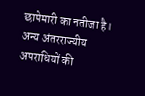छापेमारी का नतीजा है। अन्य अंतरराज्यीय अपराधियों की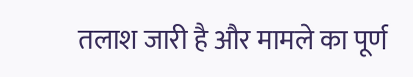तलाश जारी है और मामले का पूर्ण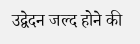उद्वेदन जल्द होने की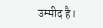उम्मीद है।